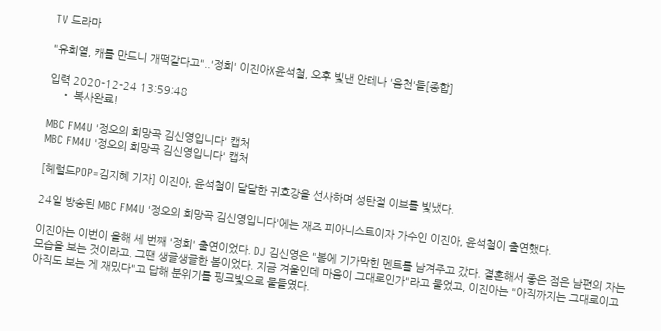TV 드라마

"유희열, 캐롤 만드니 개떡같다고"..'정희' 이진아X윤석철, 오후 빛낸 안테나 '음천'들[종합]

입력 2020-12-24 13:59:48
    • 복사완료!

MBC FM4U '정오의 희망곡 김신영입니다' 캡처
MBC FM4U '정오의 희망곡 김신영입니다' 캡처

[헤럴드POP=김지혜 기자] 이진아, 윤석철이 달달한 귀호강을 선사하며 성탄절 이브를 빛냈다.

24일 방송된 MBC FM4U '정오의 희망곡 김신영입니다'에는 재즈 피아니스트이자 가수인 이진아, 윤석철이 출연했다.

이진아는 이번이 올해 세 번째 '정희' 출연이었다. DJ 김신영은 "봄에 기가막힌 멘트를 남겨주고 갔다. 결혼해서 좋은 점은 남편의 자는 모습을 보는 것이라고. 그땐 생글생글한 봄이었다. 지금 겨울인데 마음이 그대로인가"라고 물었고, 이진아는 "아직까지는 그대로이고 아직도 보는 게 재밌다"고 답해 분위기를 핑크빛으로 물들였다.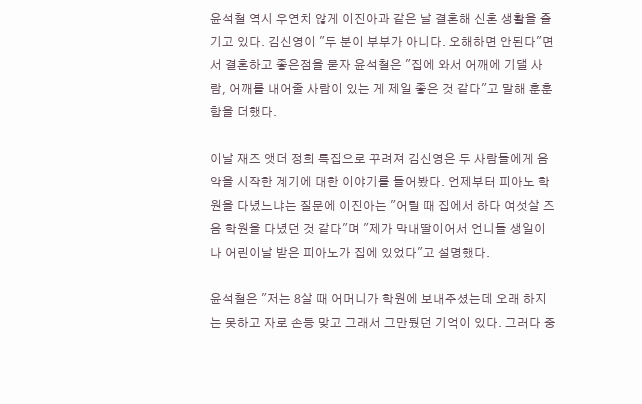윤석철 역시 우연치 않게 이진아과 같은 날 결혼해 신혼 생활을 즐기고 있다. 김신영이 "두 분이 부부가 아니다. 오해하면 안된다"면서 결혼하고 좋은점을 묻자 윤석철은 "집에 와서 어깨에 기댈 사람, 어깨를 내어줄 사람이 있는 게 제일 좋은 것 같다"고 말해 훈훈함을 더했다.

이날 재즈 앳더 정희 특집으로 꾸려져 김신영은 두 사람들에게 음악을 시작한 계기에 대한 이야기를 들어봤다. 언제부터 피아노 학원을 다녔느냐는 질문에 이진아는 "어릴 때 집에서 하다 여섯살 즈음 학원을 다녔던 것 같다"며 "제가 막내딸이어서 언니들 생일이나 어린이날 받은 피아노가 집에 있었다"고 설명했다.

윤석철은 "저는 8살 때 어머니가 학원에 보내주셨는데 오래 하지는 못하고 자로 손등 맞고 그래서 그만뒀던 기억이 있다. 그러다 중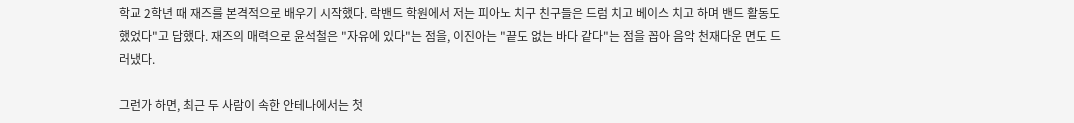학교 2학년 때 재즈를 본격적으로 배우기 시작했다. 락밴드 학원에서 저는 피아노 치구 친구들은 드럼 치고 베이스 치고 하며 밴드 활동도 했었다"고 답했다. 재즈의 매력으로 윤석철은 "자유에 있다"는 점을, 이진아는 "끝도 없는 바다 같다"는 점을 꼽아 음악 천재다운 면도 드러냈다.

그런가 하면, 최근 두 사람이 속한 안테나에서는 첫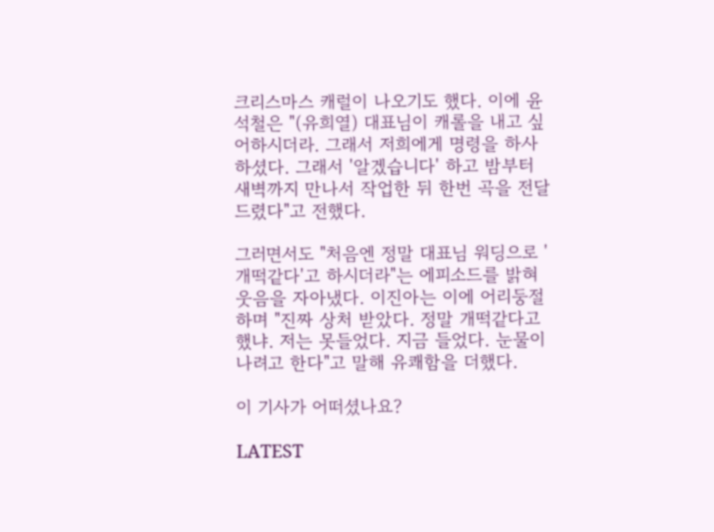크리스마스 캐럴이 나오기도 했다. 이에 윤석철은 "(유희열) 대표님이 캐롤을 내고 싶어하시더라. 그래서 저희에게 명령을 하사하셨다. 그래서 '알겠습니다' 하고 밤부터 새벽까지 만나서 작업한 뒤 한번 곡을 전달드렸다"고 전했다.

그러면서도 "처음엔 정말 대표님 워딩으로 '개떡같다'고 하시더라"는 에피소드를 밝혀 웃음을 자아냈다. 이진아는 이에 어리둥절하며 "진짜 상처 받았다. 정말 개떡같다고 했냐. 저는 못들었다. 지금 들었다. 눈물이 나려고 한다"고 말해 유쾌함을 더했다.

이 기사가 어떠셨나요?

LATEST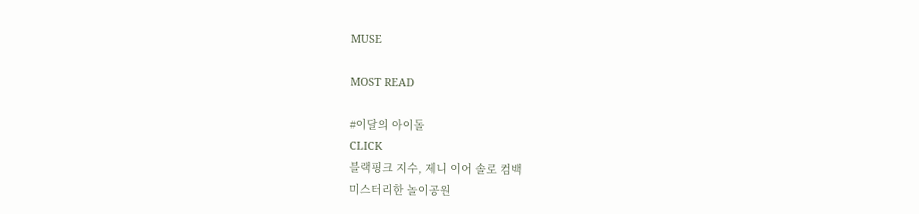MUSE

MOST READ

#이달의 아이돌
CLICK
블랙핑크 지수, 제니 이어 솔로 컴백
미스터리한 놀이공원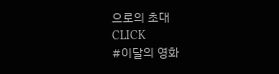으로의 초대
CLICK
#이달의 영화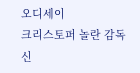오디세이
크리스토퍼 놀란 감독 신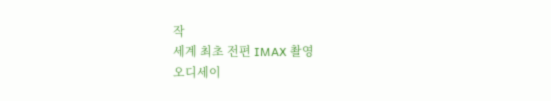작
세계 최초 전편 IMAX 촬영
오디세이